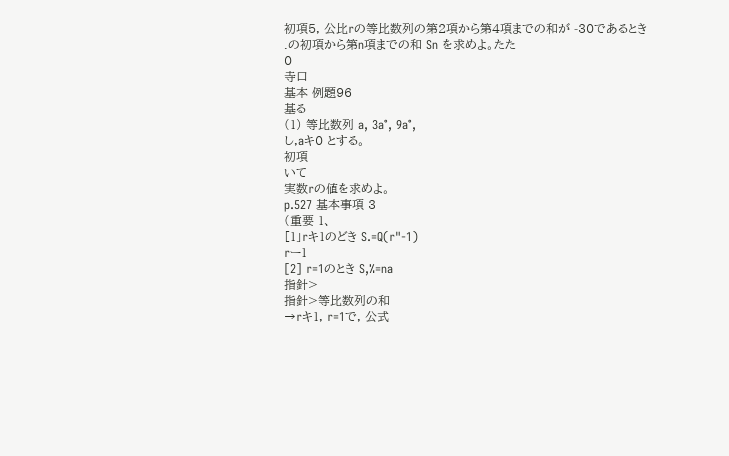初項5, 公比rの等比数列の第2項から第4項までの和が -30であるとき
.の初項から第n項までの和 Sn を求めよ。たた
0
寺口
基本 例題96
基る
(1) 等比数列 a, 3a°, 9a°,
し,aキ0 とする。
初項
いて
実数rの値を求めよ。
p.527 基本事項 3
(重要 1、
[1」rキ1のどき S.=Q(r"-1)
rー1
[2] r=1のとき S,%=na
指針>
指針>等比数列の和
→rキ1, r=1で, 公式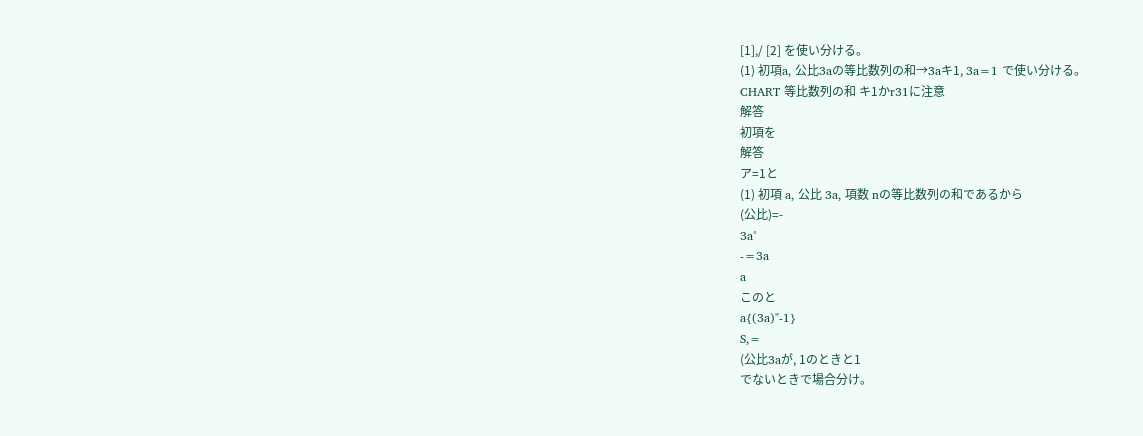[1],/ [2] を使い分ける。
(1) 初項a, 公比3aの等比数列の和→3aキ1, 3a=1 で使い分ける。
CHART 等比数列の和 キ1かr31に注意
解答
初項を
解答
ア=1と
(1) 初項 a, 公比 3a, 項数 nの等比数列の和であるから
(公比)=-
3a°
-=3a
a
このと
a{(3a)"-1}
S,=
(公比3aが, 1のときと1
でないときで場合分け。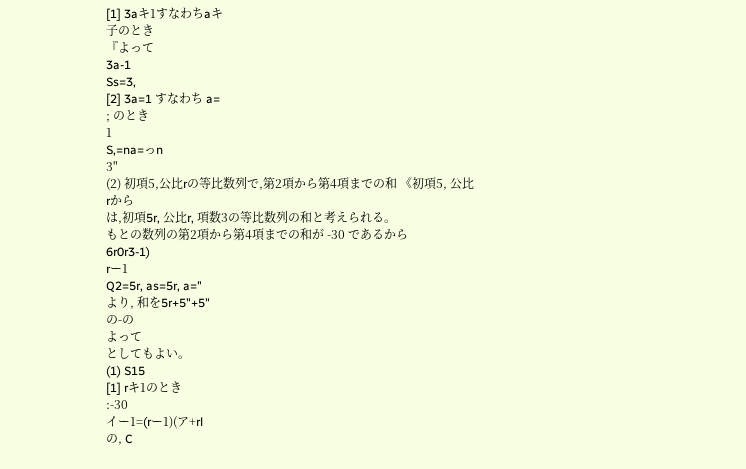[1] 3aキ1すなわちaキ
子のとき
『よって
3a-1
Ss=3,
[2] 3a=1 すなわち a=
; のとき
1
S,=na=っn
3"
(2) 初項5,公比rの等比数列で,第2項から第4項までの和 《初項5, 公比rから
は,初項5r, 公比r, 項数3の等比数列の和と考えられる。
もとの数列の第2項から第4項までの和が -30 であるから
6r0r3-1)
rー1
Q2=5r, as=5r, a="
より, 和を5r+5"+5"
の-の
よって
としてもよい。
(1) S15
[1] rキ1のとき
:-30
イー1=(rー1)(ア+rl
の, C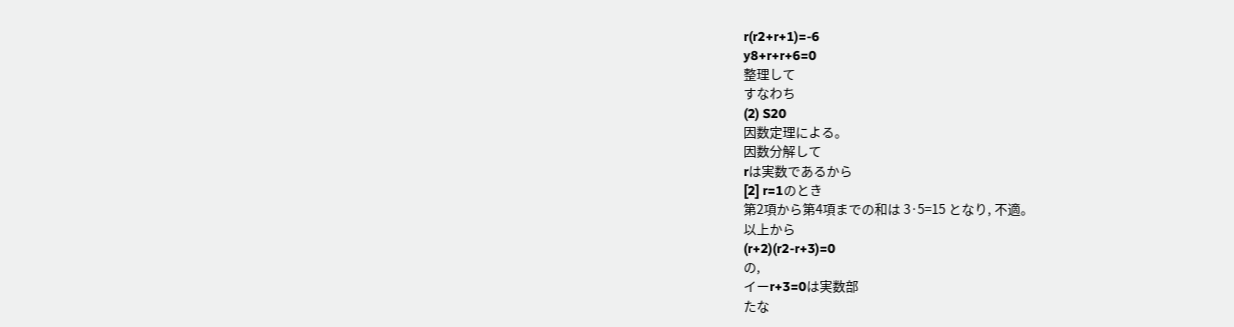r(r2+r+1)=-6
y8+r+r+6=0
整理して
すなわち
(2) S20
因数定理による。
因数分解して
rは実数であるから
[2] r=1のとき
第2項から第4項までの和は 3·5=15 となり, 不適。
以上から
(r+2)(r2-r+3)=0
の,
イーr+3=0は実数部
たな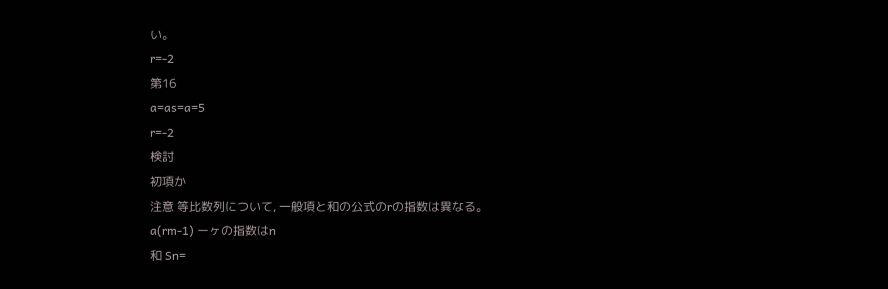い。
r=-2
第16
a=as=a=5
r=-2
検討
初項か
注意 等比数列について, 一般項と和の公式のrの指数は異なる。
a(rm-1) ーヶの指数はn
和 Sn=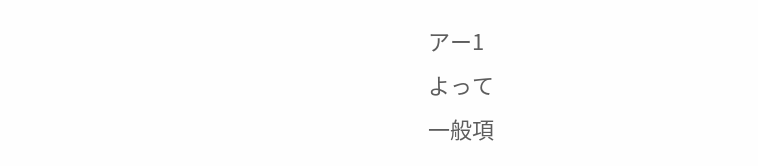アー1
よって
一般項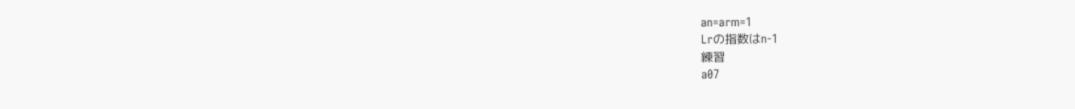an=arm=1
Lrの指数はn-1
練習
a07